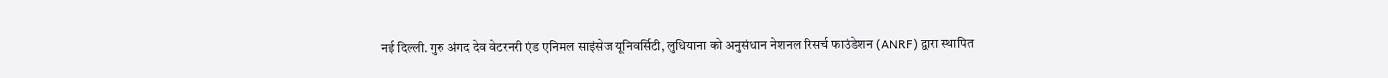नई दिल्ली. गुरु अंगद देव वेटरनरी एंड एनिमल साइंसेज यूनिवर्सिटी, लुधियाना को अनुसंधान नेशनल रिसर्च फाउंडेशन (ANRF) द्वारा स्थापित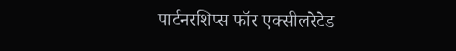पार्टनरशिप्स फॉर एक्सीलरेटेड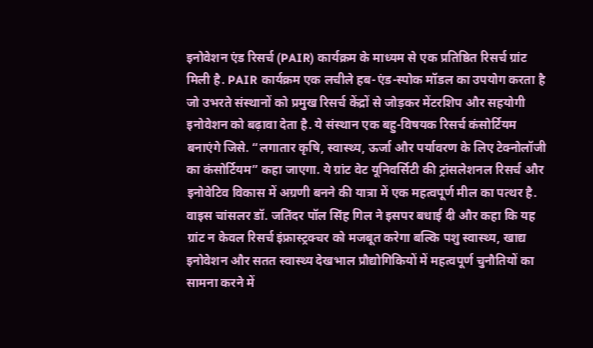इनोवेशन एंड रिसर्च (PAIR) कार्यक्रम के माध्यम से एक प्रतिष्ठित रिसर्च ग्रांट मिली है. PAIR कार्यक्रम एक लचीले हब-एंड-स्पोक मॉडल का उपयोग करता है जो उभरते संस्थानों को प्रमुख रिसर्च केंद्रों से जोड़कर मेंटरशिप और सहयोगी इनोवेशन को बढ़ावा देता है. ये संस्थान एक बहु-विषयक रिसर्च कंसोर्टियम बनाएंगे जिसे. “लगातार कृषि, स्वास्थ्य, ऊर्जा और पर्यावरण के लिए टेक्नोलॉजी का कंसोर्टियम” कहा जाएगा. ये ग्रांट वेट यूनिवर्सिटी की ट्रांसलेशनल रिसर्च और इनोवेटिव विकास में अग्रणी बनने की यात्रा में एक महत्वपूर्ण मील का पत्थर है.
वाइस चांसलर डॉ. जतिंदर पॉल सिंह गिल ने इसपर बधाई दी और कहा कि यह ग्रांट न केवल रिसर्च इंफ्रास्ट्रक्चर को मजबूत करेगा बल्कि पशु स्वास्थ्य, खाद्य इनोवेशन और सतत स्वास्थ्य देखभाल प्रौद्योगिकियों में महत्वपूर्ण चुनौतियों का सामना करने में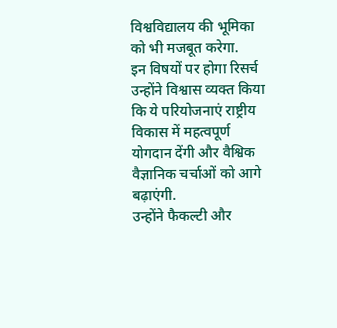विश्वविद्यालय की भूमिका को भी मजबूत करेगा.
इन विषयों पर होगा रिसर्च
उन्होंने विश्वास व्यक्त किया कि ये परियोजनाएं राष्ट्रीय विकास में महत्वपूर्ण योगदान देंगी और वैश्विक वैज्ञानिक चर्चाओं को आगे बढ़ाएंगी.
उन्होंने फैकल्टी और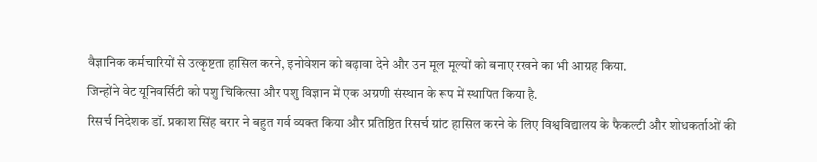वैज्ञानिक कर्मचारियों से उत्कृष्टता हासिल करने, इनोवेशन को बढ़ावा देने और उन मूल मूल्यों को बनाए रखने का भी आग्रह किया.
जिन्होंने वेट यूनिवर्सिटी को पशु चिकित्सा और पशु विज्ञान में एक अग्रणी संस्थान के रूप में स्थापित किया है.
रिसर्च निदेशक डॉ. प्रकाश सिंह बरार ने बहुत गर्व व्यक्त किया और प्रतिष्ठित रिसर्च ग्रांट हासिल करने के लिए विश्वविद्यालय के फैकल्टी और शोधकर्ताओं की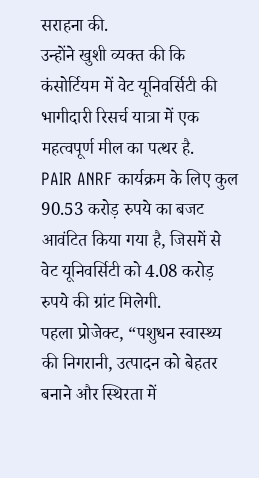सराहना की.
उन्होंने खुशी व्यक्त की कि कंसोर्टियम में वेट यूनिवर्सिटी की भागीदारी रिसर्च यात्रा में एक महत्वपूर्ण मील का पत्थर है.
PAIR ANRF कार्यक्रम के लिए कुल 90.53 करोड़ रुपये का बजट आवंटित किया गया है, जिसमें से वेट यूनिवर्सिटी को 4.08 करोड़ रुपये की ग्रांट मिलेगी.
पहला प्रोजेक्ट, “पशुधन स्वास्थ्य की निगरानी, उत्पादन को बेहतर बनाने और स्थिरता में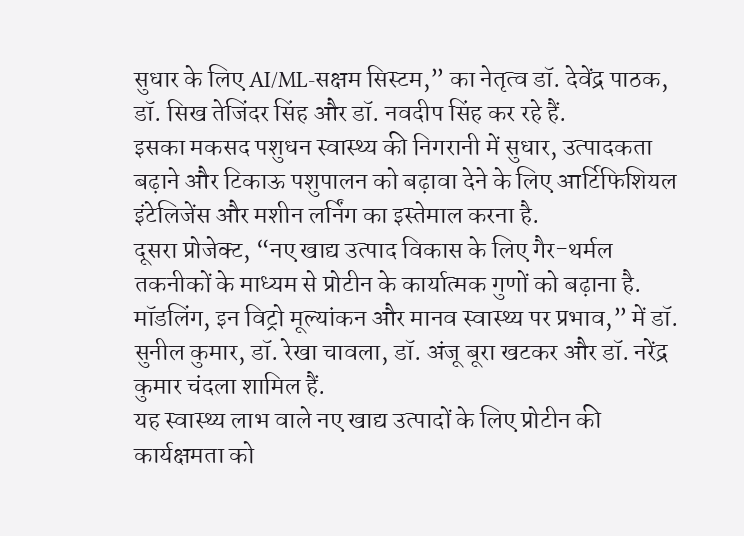सुधार के लिए AI/ML-सक्षम सिस्टम,” का नेतृत्व डॉ. देवेंद्र पाठक, डॉ. सिख तेजिंदर सिंह और डॉ. नवदीप सिंह कर रहे हैं.
इसका मकसद पशुधन स्वास्थ्य की निगरानी में सुधार, उत्पादकता बढ़ाने और टिकाऊ पशुपालन को बढ़ावा देने के लिए आर्टिफिशियल इंटेलिजेंस और मशीन लर्निंग का इस्तेमाल करना है.
दूसरा प्रोजेक्ट, “नए खाद्य उत्पाद विकास के लिए गैर-थर्मल तकनीकों के माध्यम से प्रोटीन के कार्यात्मक गुणों को बढ़ाना है.
मॉडलिंग, इन विट्रो मूल्यांकन और मानव स्वास्थ्य पर प्रभाव,” में डॉ. सुनील कुमार, डॉ. रेखा चावला, डॉ. अंजू बूरा खटकर और डॉ. नरेंद्र कुमार चंदला शामिल हैं.
यह स्वास्थ्य लाभ वाले नए खाद्य उत्पादों के लिए प्रोटीन की कार्यक्षमता को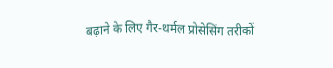बढ़ाने के लिए गैर-थर्मल प्रोसेसिंग तरीकों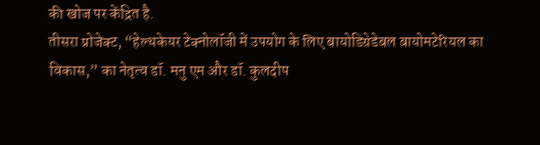की खोज पर केंद्रित है.
तीसरा प्रोजेक्ट, “हेल्थकेयर टेक्नोलॉजी में उपयोग के लिए बायोडिग्रेडेबल बायोमटेरियल का विकास,” का नेतृत्व डॉ. मनु एम और डॉ. कुलदीप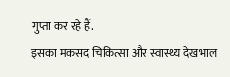गुप्ता कर रहे हैं.
इसका मकसद चिकित्सा और स्वास्थ्य देखभाल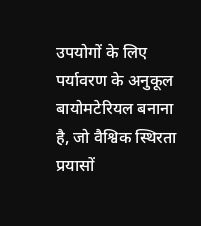उपयोगों के लिए पर्यावरण के अनुकूल बायोमटेरियल बनाना है, जो वैश्विक स्थिरता प्रयासों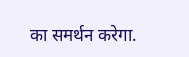का समर्थन करेगा.